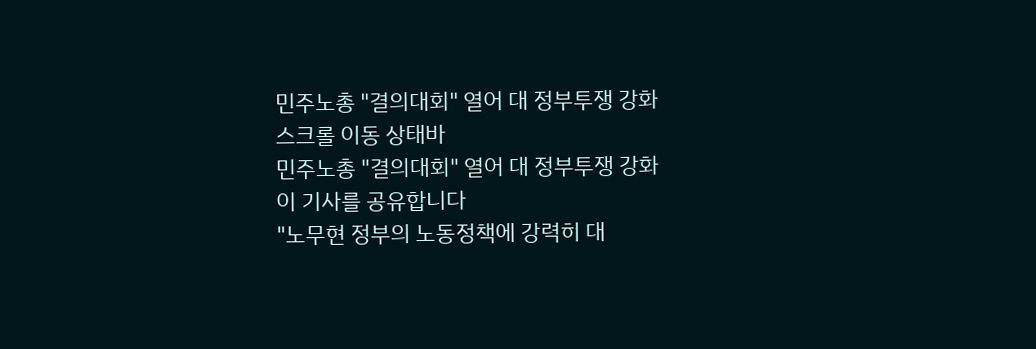민주노총 "결의대회" 열어 대 정부투쟁 강화
스크롤 이동 상태바
민주노총 "결의대회" 열어 대 정부투쟁 강화
이 기사를 공유합니다
"노무현 정부의 노동정책에 강력히 대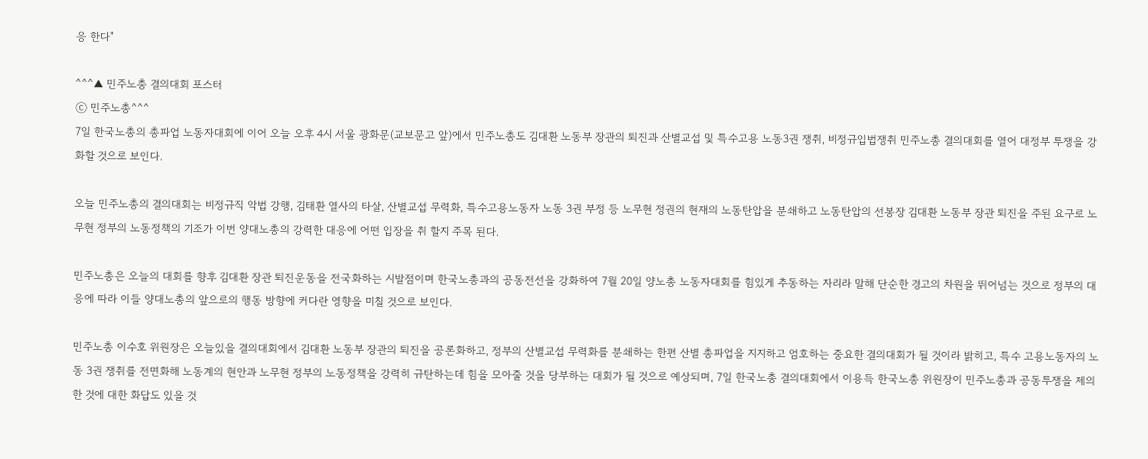응 한다"

^^^▲ 민주노총 결의대회 포스터
ⓒ 민주노총^^^
7일 한국노총의 총파업 노동자대회에 이어 오늘 오후 4시 서울 광화문(교보문고 앞)에서 민주노총도 김대환 노동부 장관의 퇴진과 산별교섭 및 특수고용 노동3권 쟁취, 비정규입법쟁취 민주노총 결의대회를 열어 대정부 투쟁을 강화할 것으로 보인다.

오늘 민주노총의 결의대회는 비정규직 악법 강행, 김태환 열사의 타살, 산별교섭 무력화, 특수고용노동자 노동 3권 부정 등 노무현 정권의 현재의 노동탄압을 분쇄하고 노동탄압의 선봉장 김대환 노동부 장관 퇴진을 주된 요구로 노무현 정부의 노동정책의 기조가 이번 양대노총의 강력한 대응에 어떤 입장을 취 할지 주목 된다.

민주노총은 오늘의 대회를 향후 김대환 장관 퇴진운동을 전국화하는 시발점이며 한국노총과의 공동전선을 강화하여 7월 20일 양노총 노동자대회를 힘있게 추동하는 자리라 말해 단순한 경고의 차원을 뛰어넘는 것으로 정부의 대응에 따라 이들 양대노총의 앞으로의 행동 방향에 커다란 영향을 미칠 것으로 보인다.

민주노총 이수호 위원장은 오늘있을 결의대회에서 김대환 노동부 장관의 퇴진을 공론화하고, 정부의 산별교섭 무력화를 분쇄하는 한편 산별 총파업을 지지하고 엄호하는 중요한 결의대회가 될 것이라 밝히고, 특수 고용노동자의 노동 3권 쟁취를 전면화해 노동계의 현안과 노무현 정부의 노동정책을 강력히 규탄하는데 힘을 모아줄 것을 당부하는 대회가 될 것으로 예상되며, 7일 한국노총 결의대회에서 이용득 한국노총 위원장이 민주노총과 공동투쟁을 제의한 것에 대한 화답도 있을 것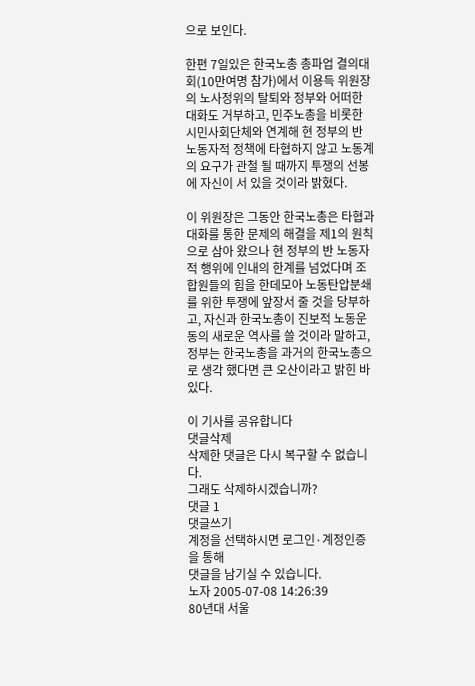으로 보인다.

한편 7일있은 한국노총 총파업 결의대회(10만여명 참가)에서 이용득 위원장의 노사정위의 탈퇴와 정부와 어떠한 대화도 거부하고, 민주노총을 비롯한 시민사회단체와 연계해 현 정부의 반 노동자적 정책에 타협하지 않고 노동계의 요구가 관철 될 때까지 투쟁의 선봉에 자신이 서 있을 것이라 밝혔다.

이 위원장은 그동안 한국노총은 타협과 대화를 통한 문제의 해결을 제1의 원칙으로 삼아 왔으나 현 정부의 반 노동자적 행위에 인내의 한계를 넘었다며 조합원들의 힘을 한데모아 노동탄압분쇄를 위한 투쟁에 앞장서 줄 것을 당부하고, 자신과 한국노총이 진보적 노동운동의 새로운 역사를 쓸 것이라 말하고, 정부는 한국노총을 과거의 한국노총으로 생각 했다면 큰 오산이라고 밝힌 바 있다.

이 기사를 공유합니다
댓글삭제
삭제한 댓글은 다시 복구할 수 없습니다.
그래도 삭제하시겠습니까?
댓글 1
댓글쓰기
계정을 선택하시면 로그인·계정인증을 통해
댓글을 남기실 수 있습니다.
노자 2005-07-08 14:26:39
80년대 서울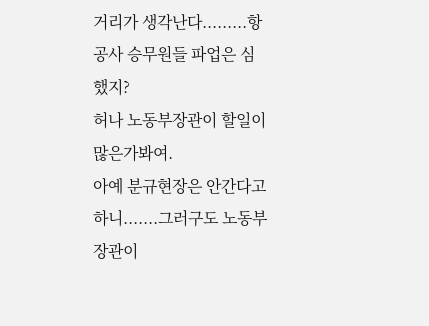거리가 생각난다.........항공사 승무원들 파업은 심했지?
허나 노동부장관이 할일이 많은가봐여.
아예 분규현장은 안간다고하니.......그러구도 노동부 장관이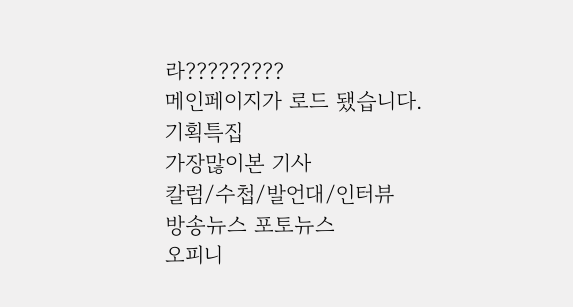라?????????
메인페이지가 로드 됐습니다.
기획특집
가장많이본 기사
칼럼/수첩/발언대/인터뷰
방송뉴스 포토뉴스
오피니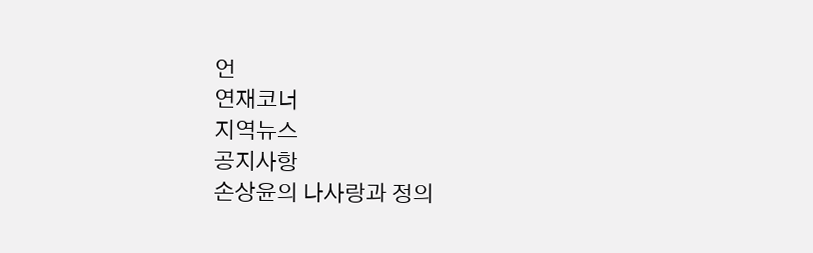언
연재코너
지역뉴스
공지사항
손상윤의 나사랑과 정의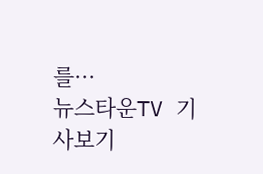를···
뉴스타운TV 기사보기